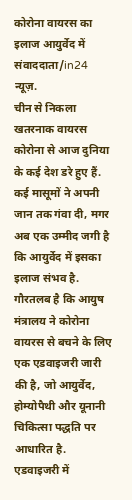कोरोना वायरस का इलाज आयुर्वेद में
संवाददाता/in24 न्यूज़.
चीन से निकला खतरनाक वायरस कोरोना से आज दुनिया के कई देश डरे हुए हैं. कई मासूमों ने अपनी जान तक गंवा दी, मगर अब एक उम्मीद जगी है कि आयुर्वेद में इसका इलाज संभव है. गौरतलब है कि आयुष मंत्रालय ने कोरोना वायरस से बचने के लिए एक एडवाइजरी जारी की है, जो आयुर्वेद, होम्योपैथी और यूनानी चिकित्सा पद्धति पर आधारित है. एडवाइजरी में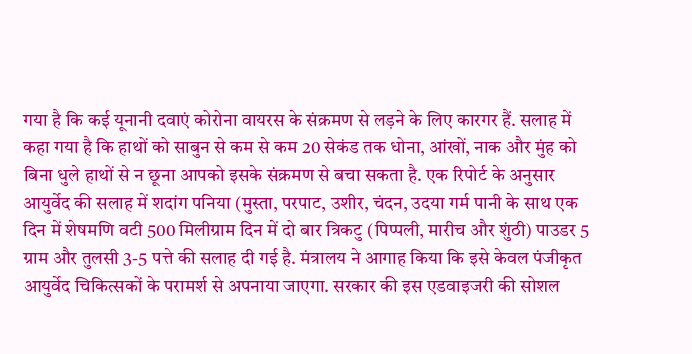गया है कि कई यूनानी दवाएं कोरोना वायरस के संक्रमण से लड़ने के लिए कारगर हैं. सलाह में कहा गया है कि हाथों को साबुन से कम से कम 20 सेकंड तक धोना, आंखों, नाक और मुंह को बिना धुले हाथों से न छूना आपको इसके संक्रमण से बचा सकता है. एक रिपोर्ट के अनुसार आयुर्वेद की सलाह में शदांग पनिया (मुस्ता, परपाट, उशीर, चंदन, उदया गर्म पानी के साथ एक दिन में शेषमणि वटी 500 मिलीग्राम दिन में दो बार त्रिकटु (पिप्पली, मारीच और शुंठी) पाउडर 5 ग्राम और तुलसी 3-5 पत्ते की सलाह दी गई है. मंत्रालय ने आगाह किया कि इसे केवल पंजीकृत आयुर्वेद चिकित्सकों के परामर्श से अपनाया जाएगा. सरकार की इस एडवाइजरी की सोशल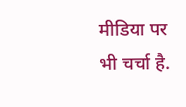मीडिया पर भी चर्चा है.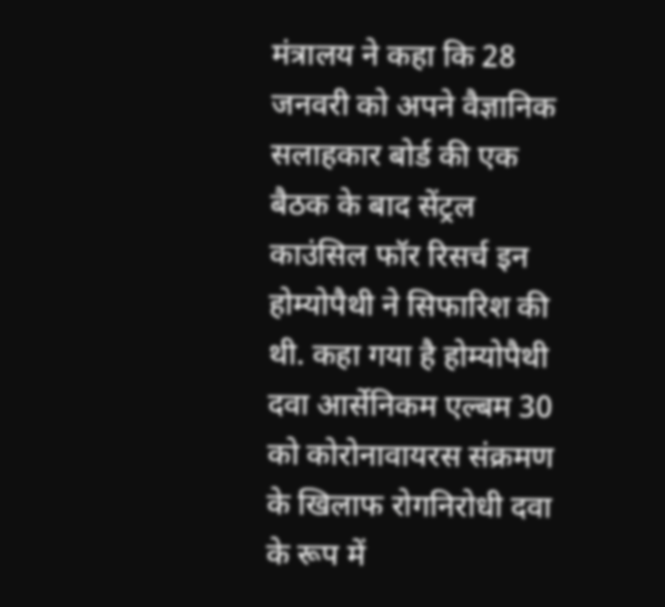मंत्रालय ने कहा कि 28 जनवरी को अपने वैज्ञानिक सलाहकार बोर्ड की एक बैठक के बाद सेंट्रल काउंसिल फॉर रिसर्च इन होम्योपैथी ने सिफारिश की थी. कहा गया है होम्योपैथी दवा आर्सेनिकम एल्बम 30 को कोरोनावायरस संक्रमण के खिलाफ रोगनिरोधी दवा के रूप में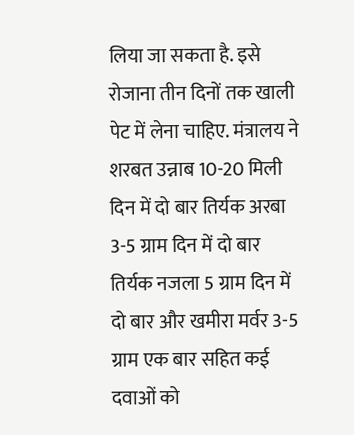लिया जा सकता है. इसे रोजाना तीन दिनों तक खाली पेट में लेना चाहिए. मंत्रालय ने शरबत उन्नाब 10-20 मिली दिन में दो बार तिर्यक अरबा 3-5 ग्राम दिन में दो बार तिर्यक नजला 5 ग्राम दिन में दो बार और खमीरा मर्वर 3-5 ग्राम एक बार सहित कई दवाओं को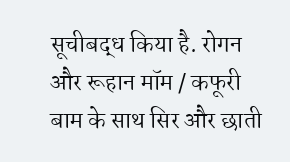सूचीबद्ध किया है. रोगन और रूहान मॉम / कफूरी बाम के साथ सिर और छाती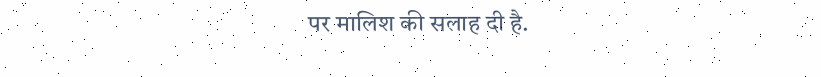पर मालिश की सलाह दी है.